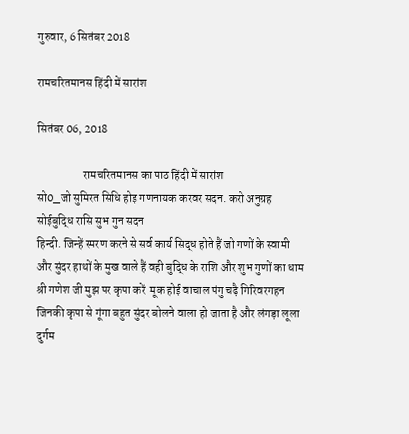गुरुवार, 6 सितंबर 2018

रामचरितमानस हिंदी में सारांश

सितंबर 06, 2018

                    रामचरितमानस का पाठ हिंदी में सारांश
सो0_जो सुमिरत सिधि होइ गणनायक करवर सदन. करो अनुग्रह सोईबुद्धि रासि सुभ गुन सदन
हिन्दी. जिन्हें स्मरण करने से सर्व कार्य सिद्ध होते हैं जो गणों के स्वामी और सुंदर हाथों के मुख वाले हैं वही बुद्धि के राशि और शुभ गुणों का धाम श्री गणेश जी मुझ पर कृपा करें  मूक होई वाचाल पंगु चढ़ै गिरिवरगहन जिनकी कृपा से गूंगा बहुत सुंदर बोलने वाला हो जाता है और लंगड़ा लूला दुर्गम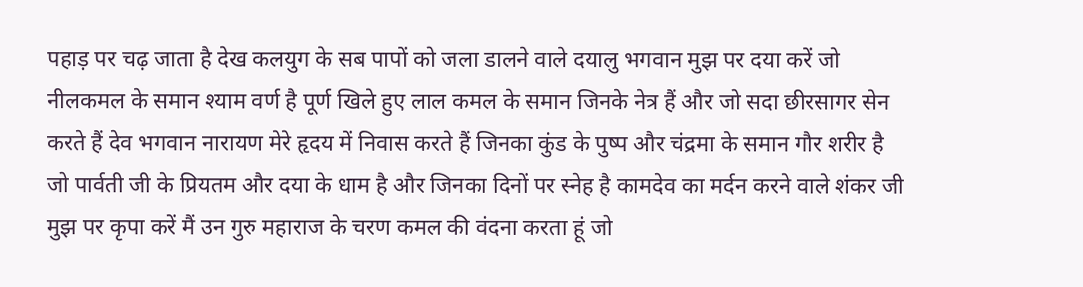पहाड़ पर चढ़ जाता है देख कलयुग के सब पापों को जला डालने वाले दयालु भगवान मुझ पर दया करें जो नीलकमल के समान श्याम वर्ण है पूर्ण खिले हुए लाल कमल के समान जिनके नेत्र हैं और जो सदा छीरसागर सेन करते हैं देव भगवान नारायण मेरे हृदय में निवास करते हैं जिनका कुंड के पुष्प और चंद्रमा के समान गौर शरीर है जो पार्वती जी के प्रियतम और दया के धाम है और जिनका दिनों पर स्नेह है कामदेव का मर्दन करने वाले शंकर जी मुझ पर कृपा करें मैं उन गुरु महाराज के चरण कमल की वंदना करता हूं जो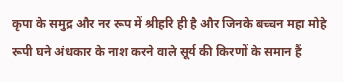कृपा के समुद्र और नर रूप में श्रीहरि ही है और जिनके बच्चन महा मोहे रूपी घने अंधकार के नाश करने वाले सूर्य की किरणों के समान हैं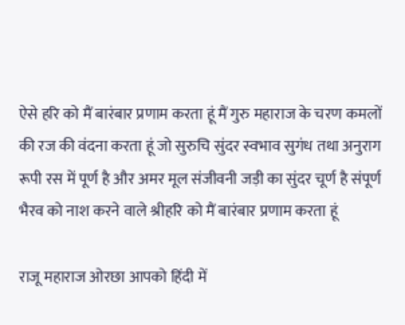ऐसे हरि को मैं बारंबार प्रणाम करता हूं मैं गुरु महाराज के चरण कमलों की रज की वंदना करता हूं जो सुरुचि सुंदर स्वभाव सुगंध तथा अनुराग रूपी रस में पूर्ण है और अमर मूल संजीवनी जड़ी का सुंदर चूर्ण है संपूर्ण भैरव को नाश करने वाले श्रीहरि को मैं बारंबार प्रणाम करता हूं

राजू महाराज ओरछा आपको हिंदी में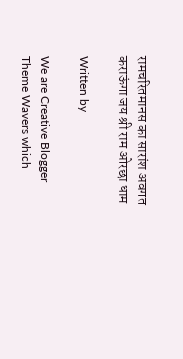रामचरितमानस का सारांश अवगत कराऊंगा जय श्री राम ओरछा धाम

Written by

We are Creative Blogger Theme Wavers which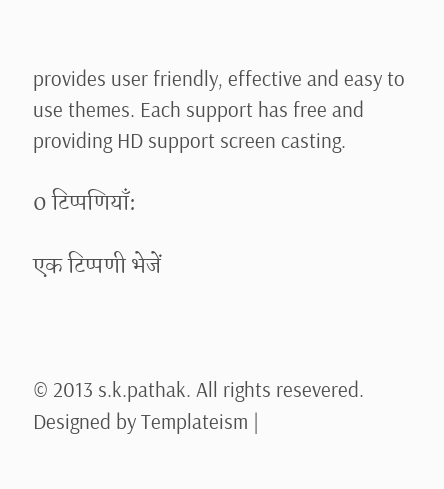provides user friendly, effective and easy to use themes. Each support has free and providing HD support screen casting.

0 टिप्पणियाँ:

एक टिप्पणी भेजें



© 2013 s.k.pathak. All rights resevered. Designed by Templateism |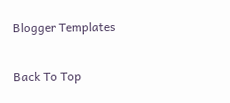Blogger Templates

Back To Top